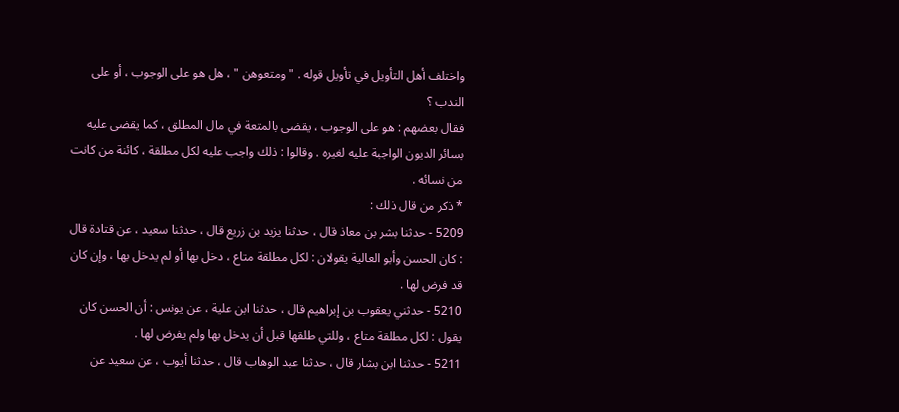واختلف أهل التأويل في تأويل قوله . " ومتعوهن " ، هل هو على الوجوب ، أو على الندب ؟
فقال بعضهم : هو على الوجوب ، يقضى بالمتعة في مال المطلق ، كما يقضى عليه بسائر الديون الواجبة عليه لغيره . وقالوا : ذلك واجب عليه لكل مطلقة ، كائنة من كانت من نسائه .
* ذكر من قال ذلك :
5209 - حدثنا بشر بن معاذ قال ، حدثنا يزيد بن زريع قال ، حدثنا سعيد ، عن قتادة قال : كان الحسن وأبو العالية يقولان : لكل مطلقة متاع ، دخل بها أو لم يدخل بها ، وإن كان قد فرض لها .
5210 - حدثني يعقوب بن إبراهيم قال ، حدثنا ابن علية ، عن يونس : أن الحسن كان يقول : لكل مطلقة متاع ، وللتي طلقها قبل أن يدخل بها ولم يفرض لها .
5211 - حدثنا ابن بشار قال ، حدثنا عبد الوهاب قال ، حدثنا أيوب ، عن سعيد عن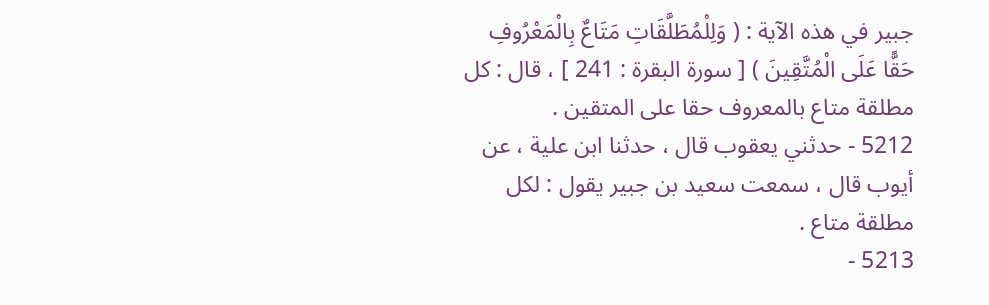جبير في هذه الآية : ( وَلِلْمُطَلَّقَاتِ مَتَاعٌ بِالْمَعْرُوفِ حَقًّا عَلَى الْمُتَّقِينَ ) [ سورة البقرة : 241 ] ، قال : كل مطلقة متاع بالمعروف حقا على المتقين .
5212 - حدثني يعقوب قال ، حدثنا ابن علية ، عن أيوب قال ، سمعت سعيد بن جبير يقول : لكل مطلقة متاع .
5213 -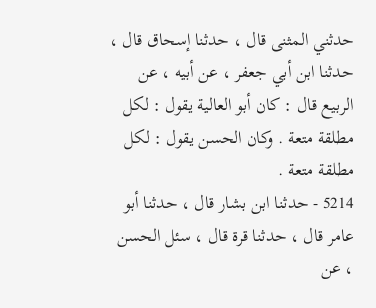حدثني المثنى قال ، حدثنا إسحاق قال ، حدثنا ابن أبي جعفر ، عن أبيه ، عن الربيع قال : كان أبو العالية يقول : لكل مطلقة متعة . وكان الحسن يقول : لكل مطلقة متعة .
5214 - حدثنا ابن بشار قال ، حدثنا أبو عامر قال ، حدثنا قرة قال ، سئل الحسن ، عن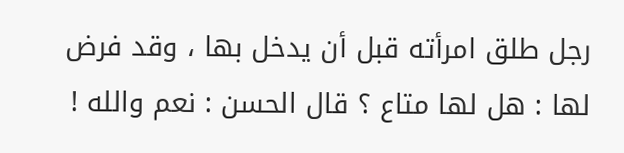رجل طلق امرأته قبل أن يدخل بها ، وقد فرض لها : هل لها متاع ؟ قال الحسن : نعم والله !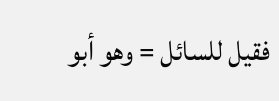فقيل للسائل = وهو أبو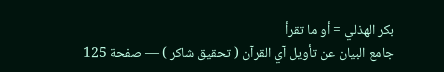بكر الهذلي = أو ما تقرأ
جامع البيان عن تأويل آي القرآن ( تحقيق شاكر ) — صفحة 125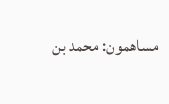مساهمون: محمد بن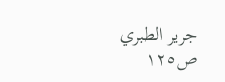جرير الطبري
ص١٢٥